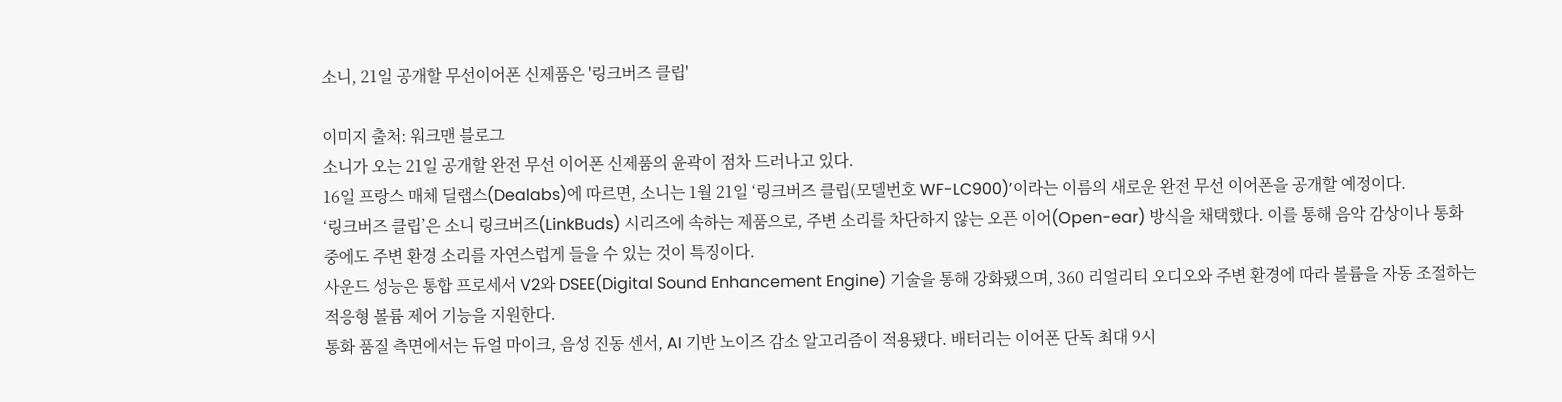소니, 21일 공개할 무선이어폰 신제품은 '링크버즈 클립'

이미지 출처: 워크맨 블로그
소니가 오는 21일 공개할 완전 무선 이어폰 신제품의 윤곽이 점차 드러나고 있다.
16일 프랑스 매체 딜랩스(Dealabs)에 따르면, 소니는 1월 21일 ‘링크버즈 클립(모델번호 WF-LC900)’이라는 이름의 새로운 완전 무선 이어폰을 공개할 예정이다.
‘링크버즈 클립’은 소니 링크버즈(LinkBuds) 시리즈에 속하는 제품으로, 주변 소리를 차단하지 않는 오픈 이어(Open-ear) 방식을 채택했다. 이를 통해 음악 감상이나 통화 중에도 주변 환경 소리를 자연스럽게 들을 수 있는 것이 특징이다.
사운드 성능은 통합 프로세서 V2와 DSEE(Digital Sound Enhancement Engine) 기술을 통해 강화됐으며, 360 리얼리티 오디오와 주변 환경에 따라 볼륨을 자동 조절하는 적응형 볼륨 제어 기능을 지원한다.
통화 품질 측면에서는 듀얼 마이크, 음성 진동 센서, AI 기반 노이즈 감소 알고리즘이 적용됐다. 배터리는 이어폰 단독 최대 9시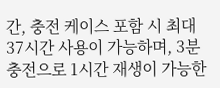간, 충전 케이스 포함 시 최대 37시간 사용이 가능하며, 3분 충전으로 1시간 재생이 가능한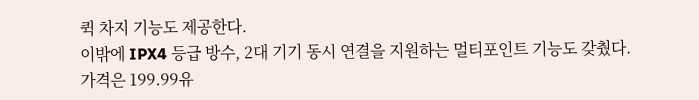퀵 차지 기능도 제공한다.
이밖에 IPX4 등급 방수, 2대 기기 동시 연결을 지원하는 멀티포인트 기능도 갖췄다.
가격은 199.99유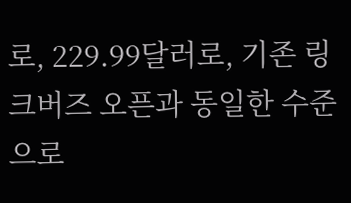로, 229.99달러로, 기존 링크버즈 오픈과 동일한 수준으로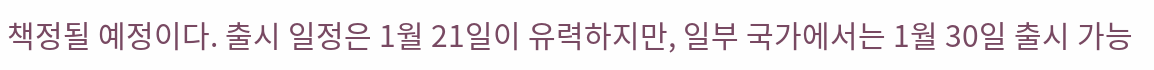책정될 예정이다. 출시 일정은 1월 21일이 유력하지만, 일부 국가에서는 1월 30일 출시 가능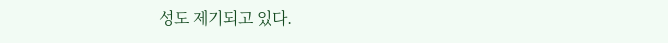성도 제기되고 있다.